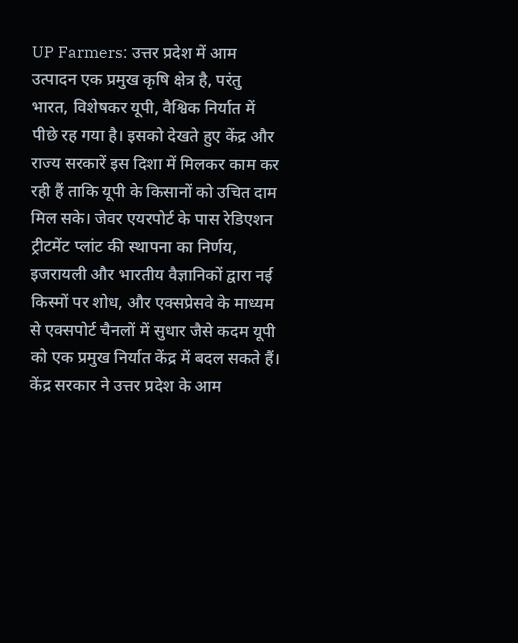UP Farmers: उत्तर प्रदेश में आम उत्पादन एक प्रमुख कृषि क्षेत्र है, परंतु भारत, विशेषकर यूपी, वैश्विक निर्यात में पीछे रह गया है। इसको देखते हुए केंद्र और राज्य सरकारें इस दिशा में मिलकर काम कर रही हैं ताकि यूपी के किसानों को उचित दाम मिल सके। जेवर एयरपोर्ट के पास रेडिएशन ट्रीटमेंट प्लांट की स्थापना का निर्णय, इजरायली और भारतीय वैज्ञानिकों द्वारा नई किस्मों पर शोध, और एक्सप्रेसवे के माध्यम से एक्सपोर्ट चैनलों में सुधार जैसे कदम यूपी को एक प्रमुख निर्यात केंद्र में बदल सकते हैं।
केंद्र सरकार ने उत्तर प्रदेश के आम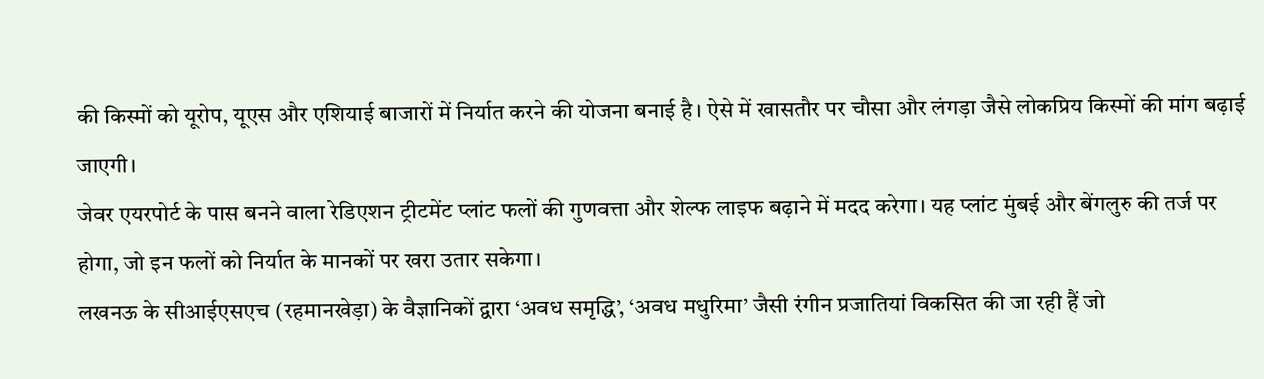की किस्मों को यूरोप, यूएस और एशियाई बाजारों में निर्यात करने की योजना बनाई है। ऐसे में खासतौर पर चौसा और लंगड़ा जैसे लोकप्रिय किस्मों की मांग बढ़ाई जाएगी।
जेवर एयरपोर्ट के पास बनने वाला रेडिएशन ट्रीटमेंट प्लांट फलों की गुणवत्ता और शेल्फ लाइफ बढ़ाने में मदद करेगा। यह प्लांट मुंबई और बेंगलुरु की तर्ज पर होगा, जो इन फलों को निर्यात के मानकों पर खरा उतार सकेगा।
लखनऊ के सीआईएसएच (रहमानखेड़ा) के वैज्ञानिकों द्वारा ‘अवध समृद्धि’, ‘अवध मधुरिमा’ जैसी रंगीन प्रजातियां विकसित की जा रही हैं जो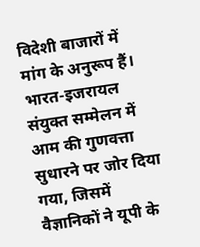विदेशी बाजारों में मांग के अनुरूप हैं।
भारत-इजरायल संयुक्त सम्मेलन में आम की गुणवत्ता सुधारने पर जोर दिया गया, जिसमें वैज्ञानिकों ने यूपी के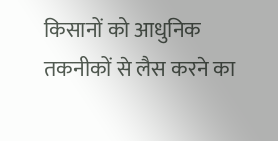किसानों को आधुनिक तकनीकों से लैस करने का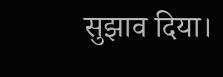सुझाव दिया।